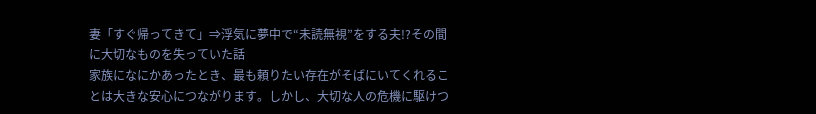妻「すぐ帰ってきて」⇒浮気に夢中で“未読無視”をする夫!?その間に大切なものを失っていた話
家族になにかあったとき、最も頼りたい存在がそばにいてくれることは大きな安心につながります。しかし、大切な人の危機に駆けつ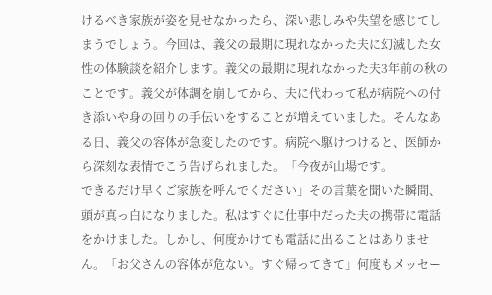けるべき家族が姿を見せなかったら、深い悲しみや失望を感じてしまうでしょう。今回は、義父の最期に現れなかった夫に幻滅した女性の体験談を紹介します。義父の最期に現れなかった夫3年前の秋のことです。義父が体調を崩してから、夫に代わって私が病院への付き添いや身の回りの手伝いをすることが増えていました。そんなある日、義父の容体が急変したのです。病院へ駆けつけると、医師から深刻な表情でこう告げられました。「今夜が山場です。
できるだけ早くご家族を呼んでください」その言葉を聞いた瞬間、頭が真っ白になりました。私はすぐに仕事中だった夫の携帯に電話をかけました。しかし、何度かけても電話に出ることはありません。「お父さんの容体が危ない。すぐ帰ってきて」何度もメッセー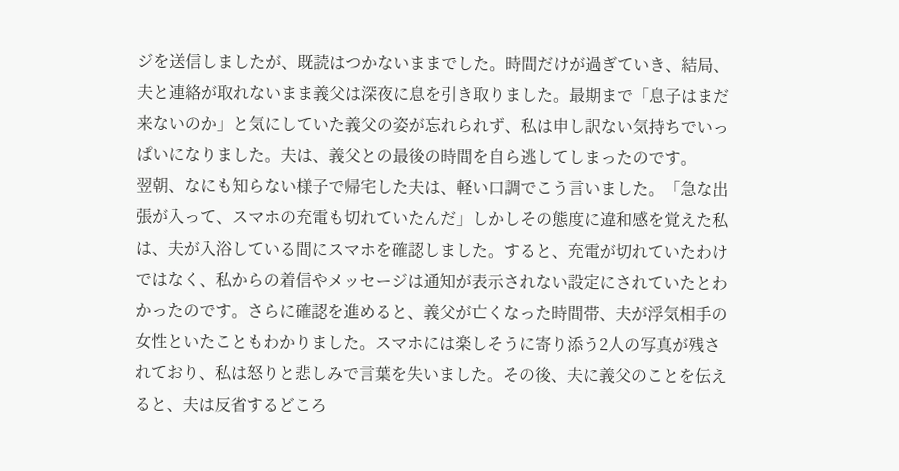ジを送信しましたが、既読はつかないままでした。時間だけが過ぎていき、結局、夫と連絡が取れないまま義父は深夜に息を引き取りました。最期まで「息子はまだ来ないのか」と気にしていた義父の姿が忘れられず、私は申し訳ない気持ちでいっぱいになりました。夫は、義父との最後の時間を自ら逃してしまったのです。
翌朝、なにも知らない様子で帰宅した夫は、軽い口調でこう言いました。「急な出張が入って、スマホの充電も切れていたんだ」しかしその態度に違和感を覚えた私は、夫が入浴している間にスマホを確認しました。すると、充電が切れていたわけではなく、私からの着信やメッセージは通知が表示されない設定にされていたとわかったのです。さらに確認を進めると、義父が亡くなった時間帯、夫が浮気相手の女性といたこともわかりました。スマホには楽しそうに寄り添う2人の写真が残されており、私は怒りと悲しみで言葉を失いました。その後、夫に義父のことを伝えると、夫は反省するどころ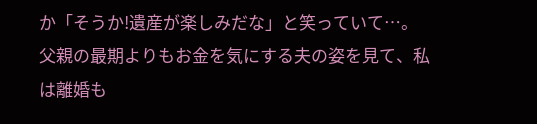か「そうか!遺産が楽しみだな」と笑っていて…。父親の最期よりもお金を気にする夫の姿を見て、私は離婚も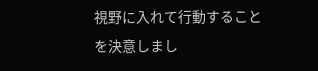視野に入れて行動することを決意しまし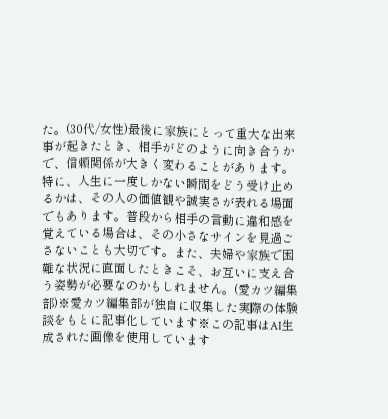た。(30代/女性)最後に家族にとって重大な出来事が起きたとき、相手がどのように向き合うかで、信頼関係が大きく変わることがあります。
特に、人生に一度しかない瞬間をどう受け止めるかは、その人の価値観や誠実さが表れる場面でもあります。普段から相手の言動に違和感を覚えている場合は、その小さなサインを見過ごさないことも大切です。また、夫婦や家族で困難な状況に直面したときこそ、お互いに支え合う姿勢が必要なのかもしれません。(愛カツ編集部)※愛カツ編集部が独自に収集した実際の体験談をもとに記事化しています※この記事はAI生成された画像を使用しています